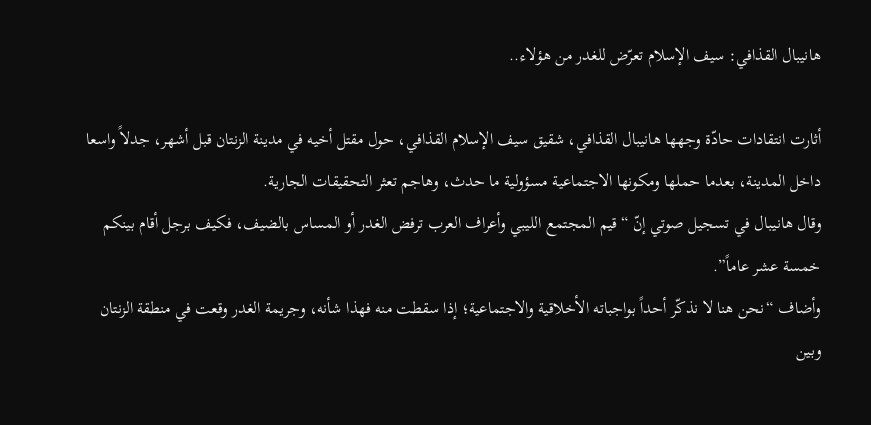هانيبال القذافي: سيف الإسلام تعرّض للغدر من هؤلاء..

أثارت انتقادات حادّة وجهها هانيبال القذافي، شقيق سيف الإسلام القذافي، حول مقتل أخيه في مدينة الزنتان قبل أشهر، جدلاً واسعا داخل المدينة، بعدما حملها ومكونها الاجتماعية مسؤولية ما حدث، وهاجم تعثر التحقيقات الجارية.
وقال هانيبال في تسجيل صوتي إنّ “قيم المجتمع الليبي وأعراف العرب ترفض الغدر أو المساس بالضيف، فكيف برجل أقام بينكم خمسة عشر عاماً”.
وأضاف “نحن هنا لا نذكّر أحداً بواجباته الأخلاقية والاجتماعية؛ إذا سقطت منه فهذا شأنه، وجريمة الغدر وقعت في منطقة الزنتان وبين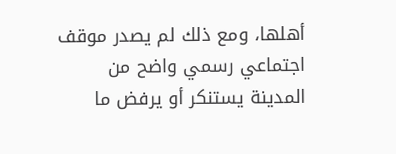أهلها، ومع ذلك لم يصدر موقف اجتماعي رسمي واضح من المدينة يستنكر أو يرفض ما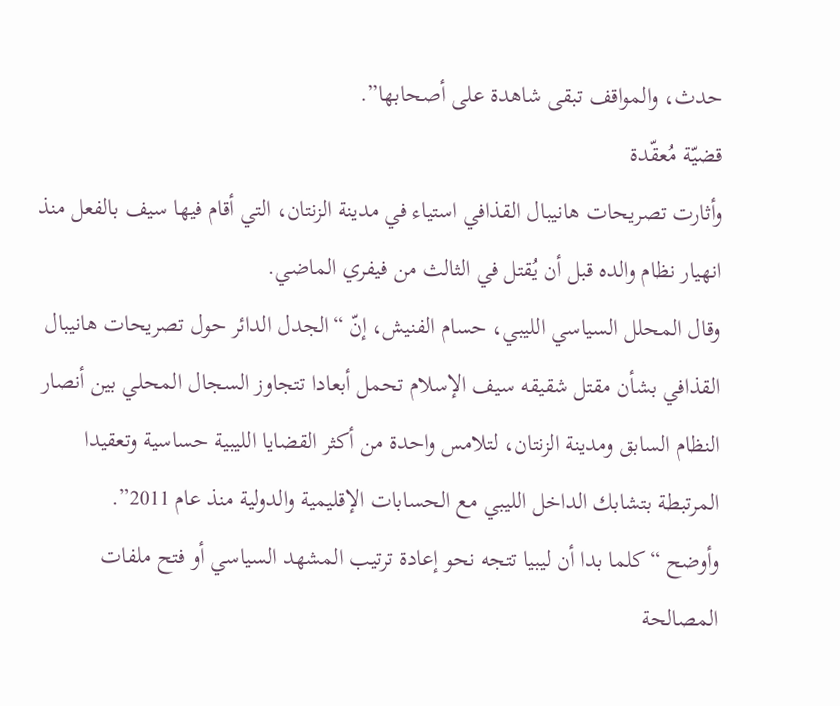حدث، والمواقف تبقى شاهدة على أصحابها”.
قضيّة مُعقّدة
وأثارت تصريحات هانيبال القذافي استياء في مدينة الزنتان، التي أقام فيها سيف بالفعل منذ انهيار نظام والده قبل أن يُقتل في الثالث من فيفري الماضي.
وقال المحلل السياسي الليبي، حسام الفنيش، إنّ “الجدل الدائر حول تصريحات هانيبال القذافي بشأن مقتل شقيقه سيف الإسلام تحمل أبعادا تتجاوز السجال المحلي بين أنصار النظام السابق ومدينة الزنتان، لتلامس واحدة من أكثر القضايا الليبية حساسية وتعقيدا المرتبطة بتشابك الداخل الليبي مع الحسابات الإقليمية والدولية منذ عام 2011”.
وأوضح “كلما بدا أن ليبيا تتجه نحو إعادة ترتيب المشهد السياسي أو فتح ملفات المصالحة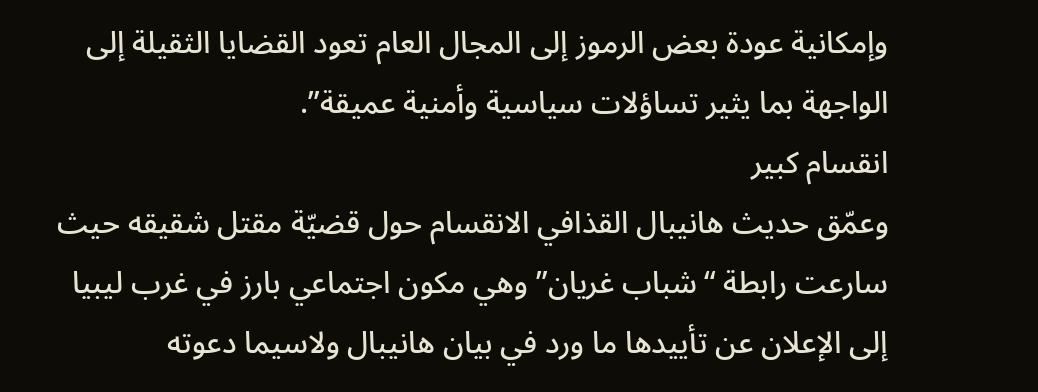وإمكانية عودة بعض الرموز إلى المجال العام تعود القضايا الثقيلة إلى الواجهة بما يثير تساؤلات سياسية وأمنية عميقة”.
انقسام كبير
وعمّق حديث هانيبال القذافي الانقسام حول قضيّة مقتل شقيقه حيث سارعت رابطة “شباب غريان” وهي مكون اجتماعي بارز في غرب ليبيا إلى الإعلان عن تأييدها ما ورد في بيان هانيبال ولاسيما دعوته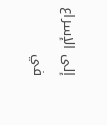إلى الإسراع في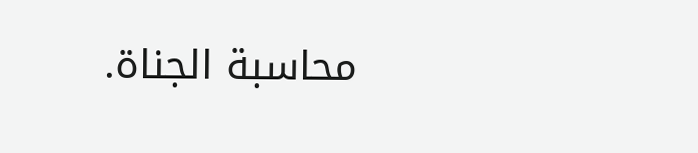محاسبة الجناة.